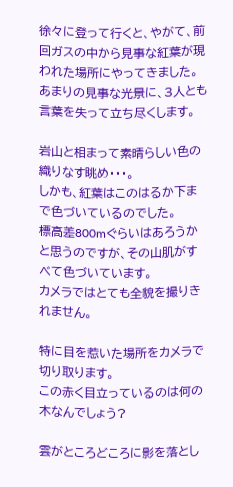徐々に登って行くと、やがて、前回ガスの中から見事な紅葉が現われた場所にやってきました。
あまりの見事な光景に、3人とも言葉を失って立ち尽くします。

岩山と相まって素晴らしい色の織りなす眺め・・・。
しかも、紅葉はこのはるか下まで色づいているのでした。
標高差800mぐらいはあろうかと思うのですが、その山肌がすべて色づいています。
カメラではとても全貌を撮りきれません。

特に目を惹いた場所をカメラで切り取ります。
この赤く目立っているのは何の木なんでしょう?

雲がところどころに影を落とし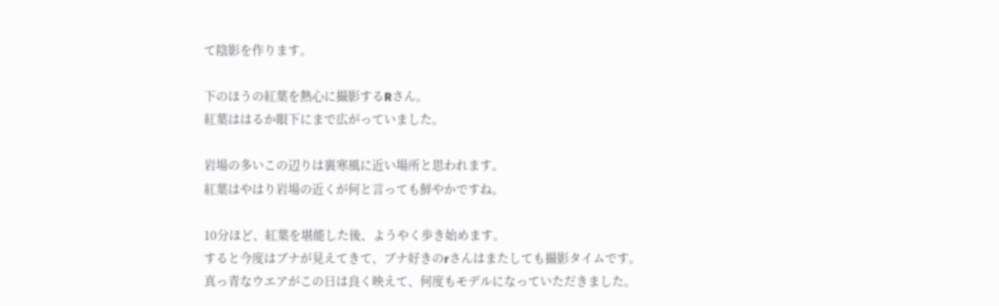て陰影を作ります。

下のほうの紅葉を熱心に撮影するRさん。
紅葉ははるか眼下にまで広がっていました。

岩場の多いこの辺りは裏寒風に近い場所と思われます。
紅葉はやはり岩場の近くが何と言っても鮮やかですね。

10分ほど、紅葉を堪能した後、ようやく歩き始めます。
すると今度はブナが見えてきて、ブナ好きのrさんはまたしても撮影タイムです。
真っ青なウエアがこの日は良く映えて、何度もモデルになっていただきました。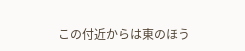この付近からは東のほう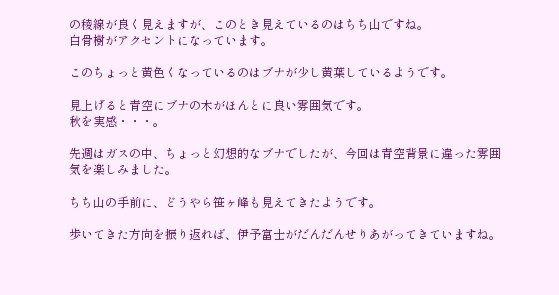の稜線が良く見えますが、このとき見えているのはちち山ですね。
白骨樹がアクセントになっています。

このちょっと黄色くなっているのはブナが少し黄葉しているようです。

見上げると青空にブナの木がほんとに良い雰囲気です。
秋を実感・・・。

先週はガスの中、ちょっと幻想的なブナでしたが、今回は青空背景に違った雰囲気を楽しみました。

ちち山の手前に、どうやら笹ヶ峰も見えてきたようです。

歩いてきた方向を振り返れば、伊予富士がだんだんせりあがってきていますね。